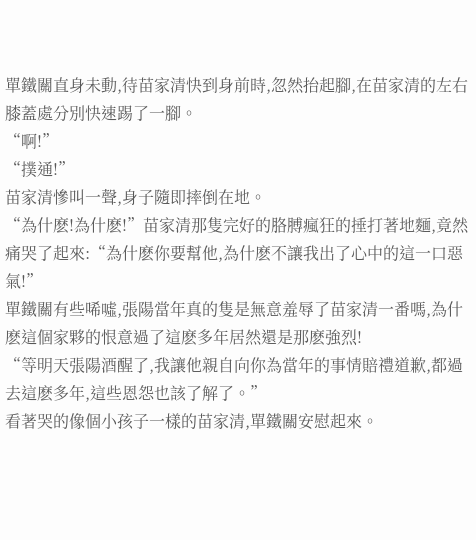單鐵關直身未動,待苗家清快到身前時,忽然抬起腳,在苗家清的左右膝蓋處分別快速踢了一腳。
“啊!”
“撲通!”
苗家清慘叫一聲,身子隨即摔倒在地。
“為什麽!為什麽!”苗家清那隻完好的胳膊瘋狂的捶打著地麵,竟然痛哭了起來:“為什麽你要幫他,為什麽不讓我出了心中的這一口惡氣!”
單鐵關有些唏噓,張陽當年真的隻是無意羞辱了苗家清一番嗎,為什麽這個家夥的恨意過了這麽多年居然還是那麽強烈!
“等明天張陽酒醒了,我讓他親自向你為當年的事情賠禮道歉,都過去這麽多年,這些恩怨也該了解了。”
看著哭的像個小孩子一樣的苗家清,單鐵關安慰起來。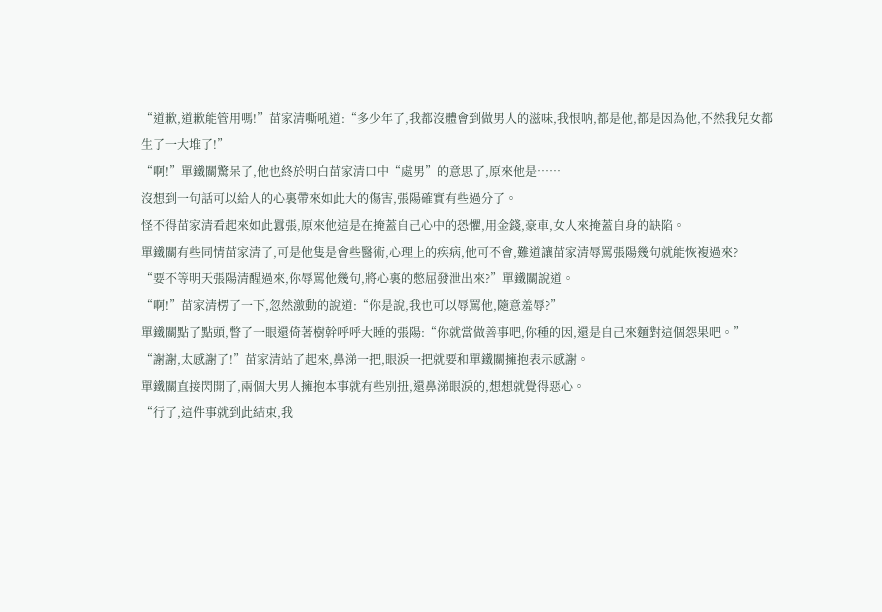“道歉,道歉能管用嗎!”苗家清嘶吼道:“多少年了,我都沒體會到做男人的滋味,我恨呐,都是他,都是因為他,不然我兒女都生了一大堆了!”
“啊!”單鐵關驚呆了,他也終於明白苗家清口中“處男”的意思了,原來他是……
沒想到一句話可以給人的心裏帶來如此大的傷害,張陽確實有些過分了。
怪不得苗家清看起來如此囂張,原來他這是在掩蓋自己心中的恐懼,用金錢,豪車,女人來掩蓋自身的缺陷。
單鐵關有些同情苗家清了,可是他隻是會些醫術,心理上的疾病,他可不會,難道讓苗家清辱罵張陽幾句就能恢複過來?
“要不等明天張陽清醒過來,你辱罵他幾句,將心裏的憋屈發泄出來?”單鐵關說道。
“啊!”苗家清楞了一下,忽然激動的說道:“你是說,我也可以辱罵他,隨意羞辱?”
單鐵關點了點頭,瞥了一眼還倚著樹幹呼呼大睡的張陽:“你就當做善事吧,你種的因,還是自己來麵對這個怨果吧。”
“謝謝,太感謝了!”苗家清站了起來,鼻涕一把,眼淚一把就要和單鐵關擁抱表示感謝。
單鐵關直接閃開了,兩個大男人擁抱本事就有些別扭,還鼻涕眼淚的,想想就覺得惡心。
“行了,這件事就到此結束,我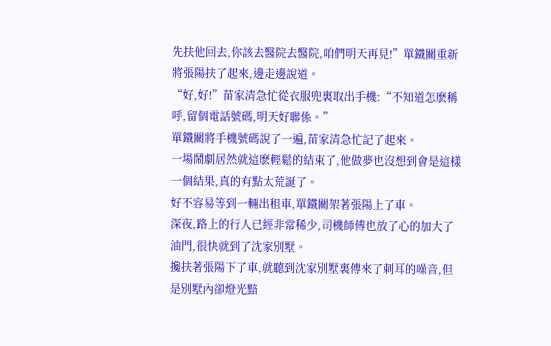先扶他回去,你該去醫院去醫院,咱們明天再見!”單鐵關重新將張陽扶了起來,邊走邊說道。
“好,好!”苗家清急忙從衣服兜裏取出手機:“不知道怎麽稱呼,留個電話號碼,明天好聯係。”
單鐵關將手機號碼說了一遍,苗家清急忙記了起來。
一場鬧劇居然就這麽輕鬆的結束了,他做夢也沒想到會是這樣一個結果,真的有點太荒誕了。
好不容易等到一輛出租車,單鐵關架著張陽上了車。
深夜,路上的行人已經非常稀少,司機師傅也放了心的加大了油門,很快就到了沈家別墅。
攙扶著張陽下了車,就聽到沈家別墅裏傳來了刺耳的噪音,但是別墅內卻燈光黯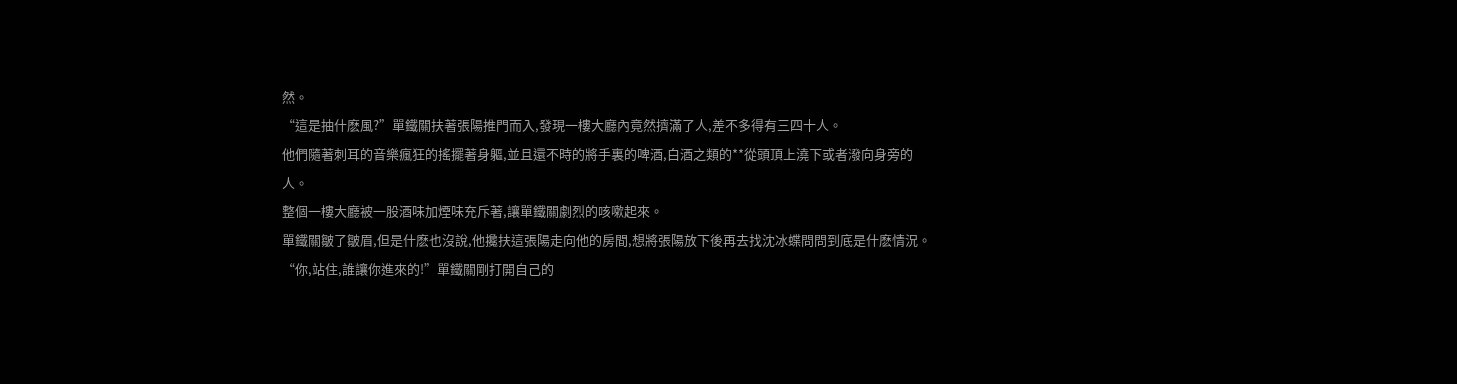然。
“這是抽什麽風?”單鐵關扶著張陽推門而入,發現一樓大廳內竟然擠滿了人,差不多得有三四十人。
他們隨著刺耳的音樂瘋狂的搖擺著身軀,並且還不時的將手裏的啤酒,白酒之類的**從頭頂上澆下或者潑向身旁的人。
整個一樓大廳被一股酒味加煙味充斥著,讓單鐵關劇烈的咳嗽起來。
單鐵關皺了皺眉,但是什麽也沒說,他攙扶這張陽走向他的房間,想將張陽放下後再去找沈冰蝶問問到底是什麽情況。
“你,站住,誰讓你進來的!”單鐵關剛打開自己的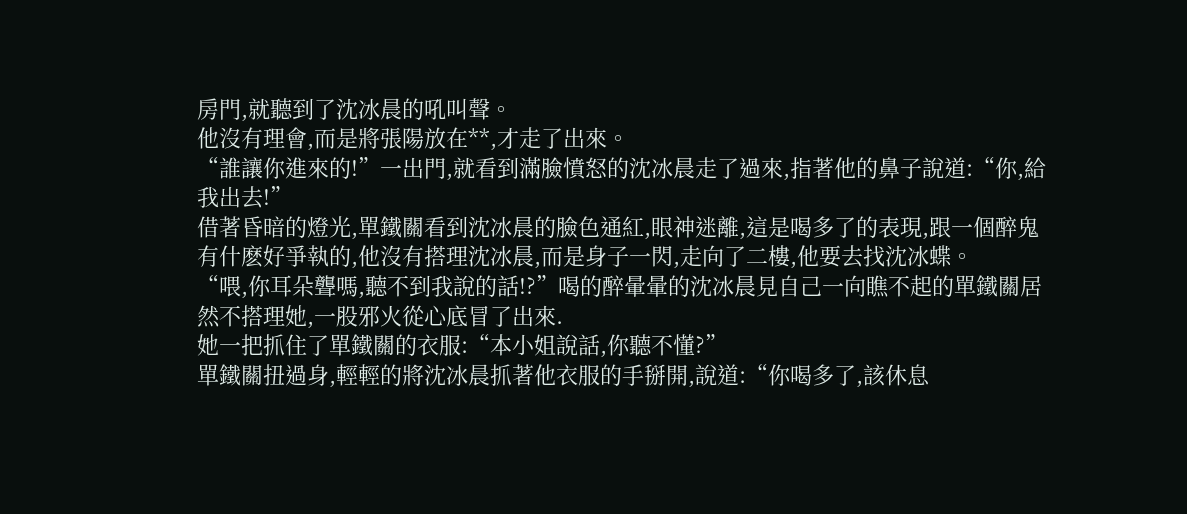房門,就聽到了沈冰晨的吼叫聲。
他沒有理會,而是將張陽放在**,才走了出來。
“誰讓你進來的!”一出門,就看到滿臉憤怒的沈冰晨走了過來,指著他的鼻子說道:“你,給我出去!”
借著昏暗的燈光,單鐵關看到沈冰晨的臉色通紅,眼神迷離,這是喝多了的表現,跟一個醉鬼有什麽好爭執的,他沒有搭理沈冰晨,而是身子一閃,走向了二樓,他要去找沈冰蝶。
“喂,你耳朵聾嗎,聽不到我說的話!?”喝的醉暈暈的沈冰晨見自己一向瞧不起的單鐵關居然不搭理她,一股邪火從心底冒了出來.
她一把抓住了單鐵關的衣服:“本小姐說話,你聽不懂?”
單鐵關扭過身,輕輕的將沈冰晨抓著他衣服的手掰開,說道:“你喝多了,該休息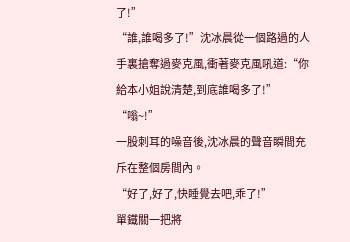了!”
“誰,誰喝多了!”沈冰晨從一個路過的人手裏搶奪過麥克風,衝著麥克風吼道:“你給本小姐說清楚,到底誰喝多了!”
“嗡~!”
一股刺耳的噪音後,沈冰晨的聲音瞬間充斥在整個房間內。
“好了,好了,快睡覺去吧,乖了!”
單鐵關一把將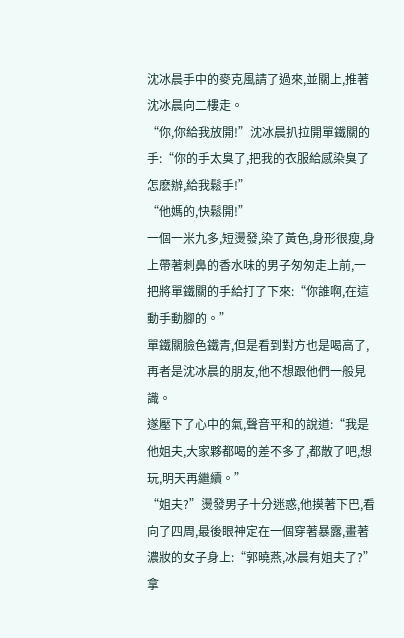沈冰晨手中的麥克風請了過來,並關上,推著沈冰晨向二樓走。
“你,你給我放開!”沈冰晨扒拉開單鐵關的手:“你的手太臭了,把我的衣服給感染臭了怎麽辦,給我鬆手!”
“他媽的,快鬆開!”
一個一米九多,短燙發,染了黃色,身形很瘦,身上帶著刺鼻的香水味的男子匆匆走上前,一把將單鐵關的手給打了下來:“你誰啊,在這動手動腳的。”
單鐵關臉色鐵青,但是看到對方也是喝高了,再者是沈冰晨的朋友,他不想跟他們一般見識。
遂壓下了心中的氣,聲音平和的說道:“我是他姐夫,大家夥都喝的差不多了,都散了吧,想玩,明天再繼續。”
“姐夫?”燙發男子十分迷惑,他摸著下巴,看向了四周,最後眼神定在一個穿著暴露,畫著濃妝的女子身上:“郭曉燕,冰晨有姐夫了?”
拿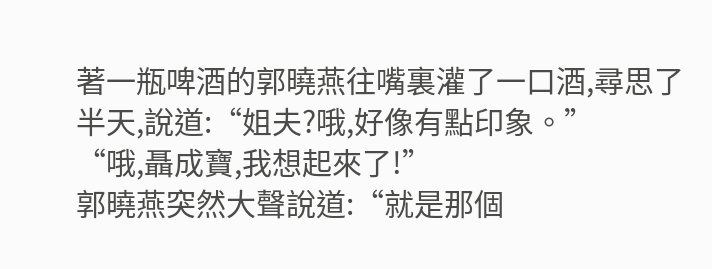著一瓶啤酒的郭曉燕往嘴裏灌了一口酒,尋思了半天,說道:“姐夫?哦,好像有點印象。”
“哦,聶成寶,我想起來了!”
郭曉燕突然大聲說道:“就是那個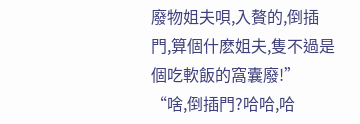廢物姐夫唄,入贅的,倒插門,算個什麽姐夫,隻不過是個吃軟飯的窩囊廢!”
“啥,倒插門?哈哈,哈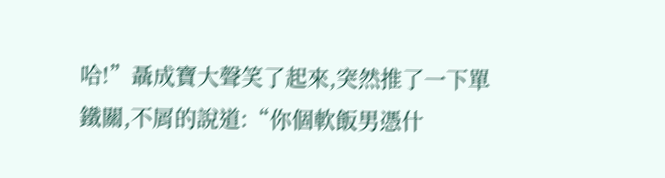哈!”聶成寶大聲笑了起來,突然推了一下單鐵關,不屑的說道:“你個軟飯男憑什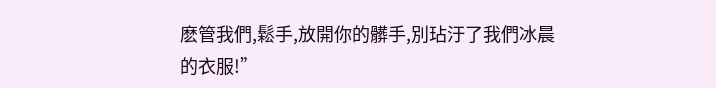麽管我們,鬆手,放開你的髒手,別玷汙了我們冰晨的衣服!”